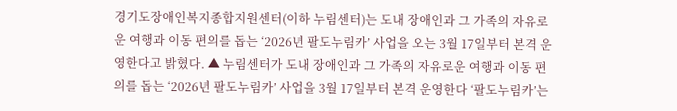경기도장애인복지종합지원센터(이하 누림센터)는 도내 장애인과 그 가족의 자유로운 여행과 이동 편의를 돕는 ‘2026년 팔도누림카’ 사업을 오는 3월 17일부터 본격 운영한다고 밝혔다. ▲ 누림센터가 도내 장애인과 그 가족의 자유로운 여행과 이동 편의를 돕는 ‘2026년 팔도누림카’ 사업을 3월 17일부터 본격 운영한다 ‘팔도누림카’는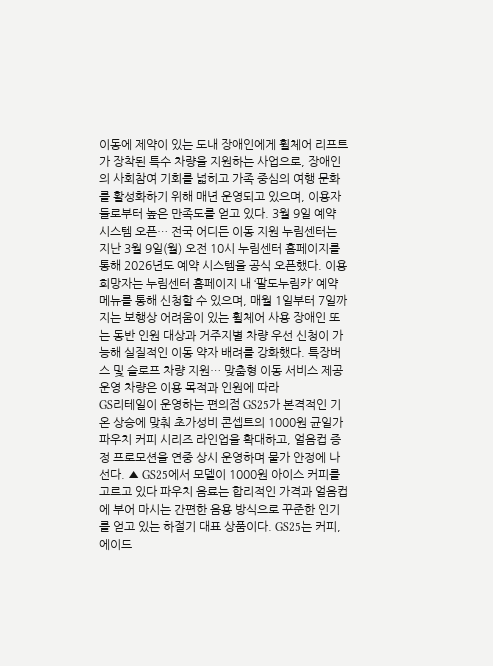이동에 제약이 있는 도내 장애인에게 휠체어 리프트가 장착된 특수 차량을 지원하는 사업으로, 장애인의 사회참여 기회를 넓히고 가족 중심의 여행 문화를 활성화하기 위해 매년 운영되고 있으며, 이용자들로부터 높은 만족도를 얻고 있다. 3월 9일 예약 시스템 오픈… 전국 어디든 이동 지원 누림센터는 지난 3월 9일(월) 오전 10시 누림센터 홈페이지를 통해 2026년도 예약 시스템을 공식 오픈했다. 이용 희망자는 누림센터 홈페이지 내 ‘팔도누림카’ 예약 메뉴를 통해 신청할 수 있으며, 매월 1일부터 7일까지는 보행상 어려움이 있는 휠체어 사용 장애인 또는 동반 인원 대상과 거주지별 차량 우선 신청이 가능해 실질적인 이동 약자 배려를 강화했다. 특장버스 및 슬로프 차량 지원… 맞춤형 이동 서비스 제공 운영 차량은 이용 목적과 인원에 따라
GS리테일이 운영하는 편의점 GS25가 본격적인 기온 상승에 맞춰 초가성비 콘셉트의 1000원 균일가 파우치 커피 시리즈 라인업을 확대하고, 얼음컵 증정 프로모션을 연중 상시 운영하며 물가 안정에 나선다. ▲ GS25에서 모델이 1000원 아이스 커피를 고르고 있다 파우치 음료는 합리적인 가격과 얼음컵에 부어 마시는 간편한 음용 방식으로 꾸준한 인기를 얻고 있는 하절기 대표 상품이다. GS25는 커피, 에이드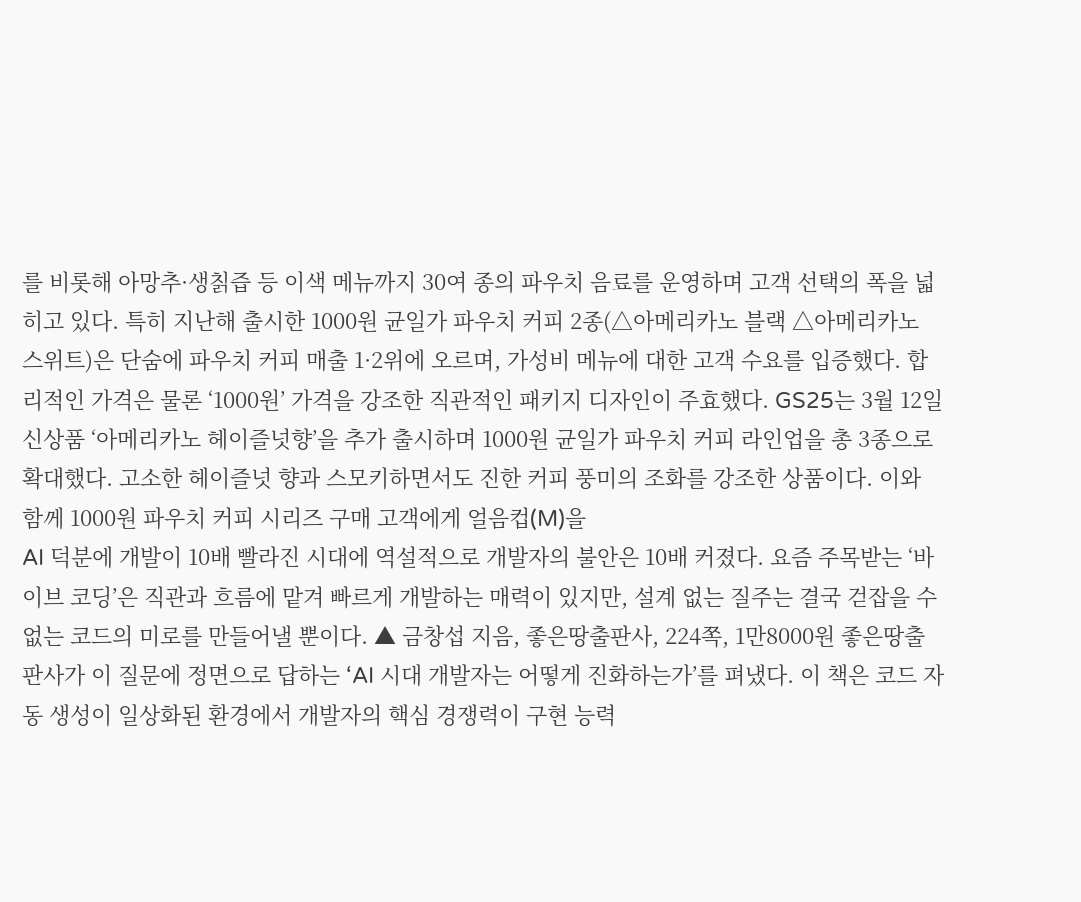를 비롯해 아망추·생칡즙 등 이색 메뉴까지 30여 종의 파우치 음료를 운영하며 고객 선택의 폭을 넓히고 있다. 특히 지난해 출시한 1000원 균일가 파우치 커피 2종(△아메리카노 블랙 △아메리카노 스위트)은 단숨에 파우치 커피 매출 1·2위에 오르며, 가성비 메뉴에 대한 고객 수요를 입증했다. 합리적인 가격은 물론 ‘1000원’ 가격을 강조한 직관적인 패키지 디자인이 주효했다. GS25는 3월 12일 신상품 ‘아메리카노 헤이즐넛향’을 추가 출시하며 1000원 균일가 파우치 커피 라인업을 총 3종으로 확대했다. 고소한 헤이즐넛 향과 스모키하면서도 진한 커피 풍미의 조화를 강조한 상품이다. 이와 함께 1000원 파우치 커피 시리즈 구매 고객에게 얼음컵(M)을
AI 덕분에 개발이 10배 빨라진 시대에 역설적으로 개발자의 불안은 10배 커졌다. 요즘 주목받는 ‘바이브 코딩’은 직관과 흐름에 맡겨 빠르게 개발하는 매력이 있지만, 설계 없는 질주는 결국 걷잡을 수 없는 코드의 미로를 만들어낼 뿐이다. ▲ 금창섭 지음, 좋은땅출판사, 224쪽, 1만8000원 좋은땅출판사가 이 질문에 정면으로 답하는 ‘AI 시대 개발자는 어떻게 진화하는가’를 펴냈다. 이 책은 코드 자동 생성이 일상화된 환경에서 개발자의 핵심 경쟁력이 구현 능력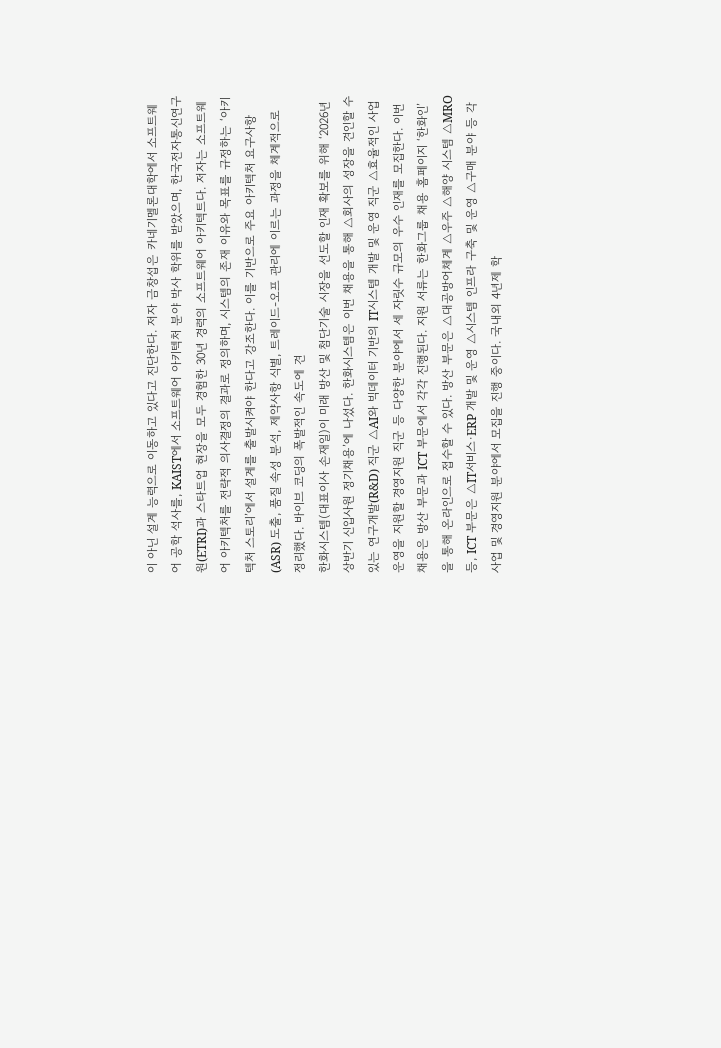이 아닌 설계 능력으로 이동하고 있다고 진단한다. 저자 금창섭은 카네기멜론대학에서 소프트웨어 공학 석사를, KAIST에서 소프트웨어 아키텍처 분야 박사 학위를 받았으며, 한국전자통신연구원(ETRI)과 스타트업 현장을 모두 경험한 30년 경력의 소프트웨어 아키텍트다. 저자는 소프트웨어 아키텍처를 전략적 의사결정의 결과로 정의하며, 시스템의 존재 이유와 목표를 규정하는 ‘아키텍처 스토리’에서 설계를 출발시켜야 한다고 강조한다. 이를 기반으로 주요 아키텍처 요구사항(ASR) 도출, 품질 속성 분석, 제약사항 식별, 트레이드-오프 관리에 이르는 과정을 체계적으로 정리했다. 바이브 코딩의 폭발적인 속도에 견
한화시스템(대표이사 손재일)이 미래 방산 및 첨단기술 시장을 선도할 인재 확보를 위해 ‘2026년 상반기 신입사원 정기채용’에 나섰다. 한화시스템은 이번 채용을 통해 △회사의 성장을 견인할 수 있는 연구개발(R&D) 직군 △AI와 빅데이터 기반의 IT시스템 개발 및 운영 직군 △효율적인 사업 운영을 지원할 경영지원 직군 등 다양한 분야에서 세 자릿수 규모의 우수 인재를 모집한다. 이번 채용은 방산 부문과 ICT 부문에서 각각 진행된다. 지원 서류는 한화그룹 채용 홈페이지 ‘한화인’을 통해 온라인으로 접수할 수 있다. 방산 부문은 △대공방어체계 △우주 △해양 시스템 △MRO 등, ICT 부문은 △IT서비스·ERP 개발 및 운영 △시스템 인프라 구축 및 운영 △구매 분야 등 각 사업 및 경영지원 분야에서 모집을 진행 중이다. 국내외 4년제 학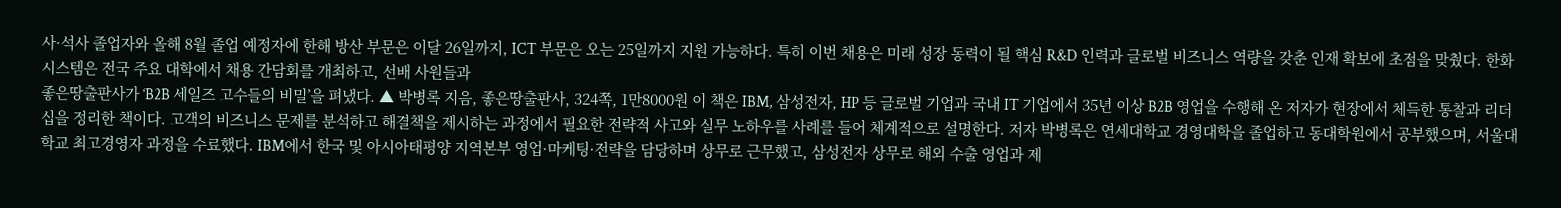사·석사 졸업자와 올해 8월 졸업 예정자에 한해 방산 부문은 이달 26일까지, ICT 부문은 오는 25일까지 지원 가능하다. 특히 이번 채용은 미래 성장 동력이 될 핵심 R&D 인력과 글로벌 비즈니스 역량을 갖춘 인재 확보에 초점을 맞췄다. 한화시스템은 전국 주요 대학에서 채용 간담회를 개최하고, 선배 사원들과
좋은땅출판사가 ‘B2B 세일즈 고수들의 비밀’을 펴냈다. ▲ 박병록 지음, 좋은땅출판사, 324쪽, 1만8000원 이 책은 IBM, 삼성전자, HP 등 글로벌 기업과 국내 IT 기업에서 35년 이상 B2B 영업을 수행해 온 저자가 현장에서 체득한 통찰과 리더십을 정리한 책이다. 고객의 비즈니스 문제를 분석하고 해결책을 제시하는 과정에서 필요한 전략적 사고와 실무 노하우를 사례를 들어 체계적으로 설명한다. 저자 박병록은 연세대학교 경영대학을 졸업하고 동대학원에서 공부했으며, 서울대학교 최고경영자 과정을 수료했다. IBM에서 한국 및 아시아태평양 지역본부 영업·마케팅·전략을 담당하며 상무로 근무했고, 삼성전자 상무로 해외 수출 영업과 제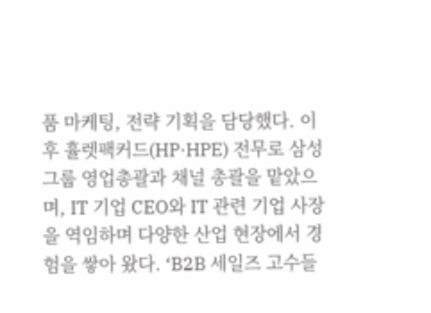품 마케팅, 전략 기획을 담당했다. 이후 휼렛팩커드(HP·HPE) 전무로 삼성그룹 영업총괄과 채널 총괄을 맡았으며, IT 기업 CEO와 IT 관련 기업 사장을 역임하며 다양한 산업 현장에서 경험을 쌓아 왔다. ‘B2B 세일즈 고수들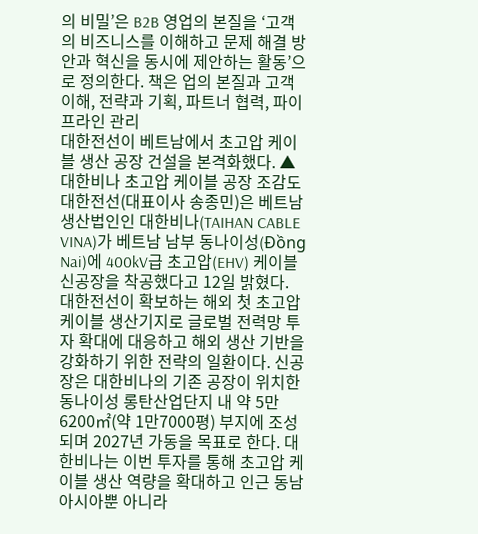의 비밀’은 B2B 영업의 본질을 ‘고객의 비즈니스를 이해하고 문제 해결 방안과 혁신을 동시에 제안하는 활동’으로 정의한다. 책은 업의 본질과 고객 이해, 전략과 기획, 파트너 협력, 파이프라인 관리
대한전선이 베트남에서 초고압 케이블 생산 공장 건설을 본격화했다. ▲ 대한비나 초고압 케이블 공장 조감도 대한전선(대표이사 송종민)은 베트남 생산법인인 대한비나(TAIHAN CABLE VINA)가 베트남 남부 동나이성(Đồng Nai)에 400kV급 초고압(EHV) 케이블 신공장을 착공했다고 12일 밝혔다. 대한전선이 확보하는 해외 첫 초고압 케이블 생산기지로 글로벌 전력망 투자 확대에 대응하고 해외 생산 기반을 강화하기 위한 전략의 일환이다. 신공장은 대한비나의 기존 공장이 위치한 동나이성 롱탄산업단지 내 약 5만6200㎡(약 1만7000평) 부지에 조성되며 2027년 가동을 목표로 한다. 대한비나는 이번 투자를 통해 초고압 케이블 생산 역량을 확대하고 인근 동남아시아뿐 아니라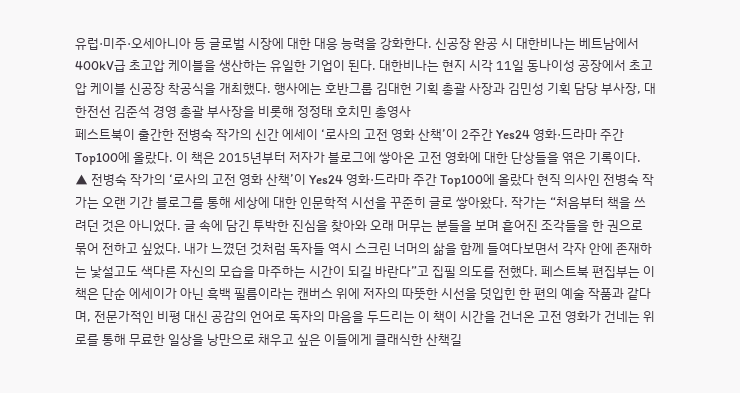유럽·미주·오세아니아 등 글로벌 시장에 대한 대응 능력을 강화한다. 신공장 완공 시 대한비나는 베트남에서 400kV급 초고압 케이블을 생산하는 유일한 기업이 된다. 대한비나는 현지 시각 11일 동나이성 공장에서 초고압 케이블 신공장 착공식을 개최했다. 행사에는 호반그룹 김대헌 기획 총괄 사장과 김민성 기획 담당 부사장, 대한전선 김준석 경영 총괄 부사장을 비롯해 정정태 호치민 총영사
페스트북이 출간한 전병숙 작가의 신간 에세이 ‘로사의 고전 영화 산책’이 2주간 Yes24 영화·드라마 주간 Top100에 올랐다. 이 책은 2015년부터 저자가 블로그에 쌓아온 고전 영화에 대한 단상들을 엮은 기록이다. ▲ 전병숙 작가의 ‘로사의 고전 영화 산책’이 Yes24 영화·드라마 주간 Top100에 올랐다 현직 의사인 전병숙 작가는 오랜 기간 블로그를 통해 세상에 대한 인문학적 시선을 꾸준히 글로 쌓아왔다. 작가는 “처음부터 책을 쓰려던 것은 아니었다. 글 속에 담긴 투박한 진심을 찾아와 오래 머무는 분들을 보며 흩어진 조각들을 한 권으로 묶어 전하고 싶었다. 내가 느꼈던 것처럼 독자들 역시 스크린 너머의 삶을 함께 들여다보면서 각자 안에 존재하는 낯설고도 색다른 자신의 모습을 마주하는 시간이 되길 바란다”고 집필 의도를 전했다. 페스트북 편집부는 이 책은 단순 에세이가 아닌 흑백 필름이라는 캔버스 위에 저자의 따뜻한 시선을 덧입힌 한 편의 예술 작품과 같다며, 전문가적인 비평 대신 공감의 언어로 독자의 마음을 두드리는 이 책이 시간을 건너온 고전 영화가 건네는 위로를 통해 무료한 일상을 낭만으로 채우고 싶은 이들에게 클래식한 산책길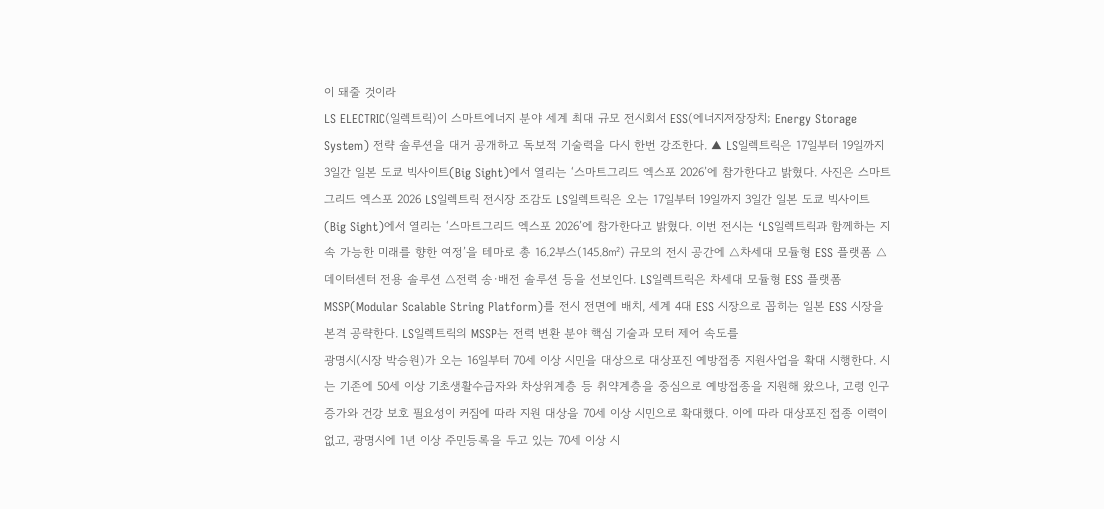이 돼줄 것이라
LS ELECTRIC(일렉트릭)이 스마트에너지 분야 세계 최대 규모 전시회서 ESS(에너지저장장치; Energy Storage System) 전략 솔루션을 대거 공개하고 독보적 기술력을 다시 한번 강조한다. ▲ LS일렉트릭은 17일부터 19일까지 3일간 일본 도쿄 빅사이트(Big Sight)에서 열리는 ‘스마트그리드 엑스포 2026’에 참가한다고 밝혔다. 사진은 스마트그리드 엑스포 2026 LS일렉트릭 전시장 조감도 LS일렉트릭은 오는 17일부터 19일까지 3일간 일본 도쿄 빅사이트(Big Sight)에서 열리는 ‘스마트그리드 엑스포 2026’에 참가한다고 밝혔다. 이번 전시는 ‘LS일렉트릭과 함께하는 지속 가능한 미래를 향한 여정’을 테마로 총 16.2부스(145.8㎡) 규모의 전시 공간에 △차세대 모듈형 ESS 플랫폼 △데이터센터 전용 솔루션 △전력 송·배전 솔루션 등을 선보인다. LS일렉트릭은 차세대 모듈형 ESS 플랫폼 MSSP(Modular Scalable String Platform)를 전시 전면에 배치, 세계 4대 ESS 시장으로 꼽히는 일본 ESS 시장을 본격 공략한다. LS일렉트릭의 MSSP는 전력 변환 분야 핵심 기술과 모터 제어 속도를
광명시(시장 박승원)가 오는 16일부터 70세 이상 시민을 대상으로 대상포진 예방접종 지원사업을 확대 시행한다. 시는 기존에 50세 이상 기초생활수급자와 차상위계층 등 취약계층을 중심으로 예방접종을 지원해 왔으나, 고령 인구 증가와 건강 보호 필요성이 커짐에 따라 지원 대상을 70세 이상 시민으로 확대했다. 이에 따라 대상포진 접종 이력이 없고, 광명시에 1년 이상 주민등록을 두고 있는 70세 이상 시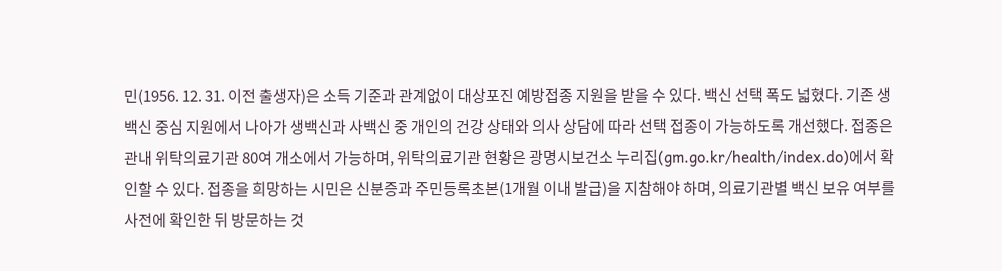민(1956. 12. 31. 이전 출생자)은 소득 기준과 관계없이 대상포진 예방접종 지원을 받을 수 있다. 백신 선택 폭도 넓혔다. 기존 생백신 중심 지원에서 나아가 생백신과 사백신 중 개인의 건강 상태와 의사 상담에 따라 선택 접종이 가능하도록 개선했다. 접종은 관내 위탁의료기관 80여 개소에서 가능하며, 위탁의료기관 현황은 광명시보건소 누리집(gm.go.kr/health/index.do)에서 확인할 수 있다. 접종을 희망하는 시민은 신분증과 주민등록초본(1개월 이내 발급)을 지참해야 하며, 의료기관별 백신 보유 여부를 사전에 확인한 뒤 방문하는 것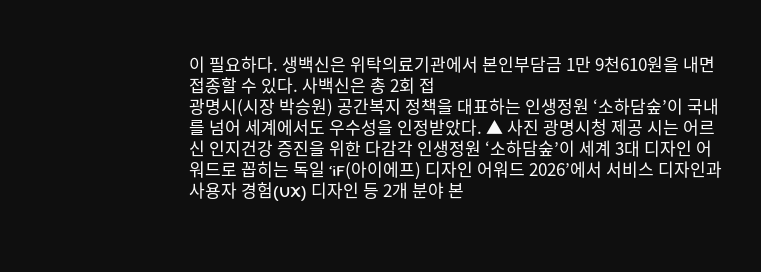이 필요하다. 생백신은 위탁의료기관에서 본인부담금 1만 9천610원을 내면 접종할 수 있다. 사백신은 총 2회 접
광명시(시장 박승원) 공간복지 정책을 대표하는 인생정원 ‘소하담숲’이 국내를 넘어 세계에서도 우수성을 인정받았다. ▲ 사진 광명시청 제공 시는 어르신 인지건강 증진을 위한 다감각 인생정원 ‘소하담숲’이 세계 3대 디자인 어워드로 꼽히는 독일 ‘iF(아이에프) 디자인 어워드 2026’에서 서비스 디자인과 사용자 경험(UX) 디자인 등 2개 분야 본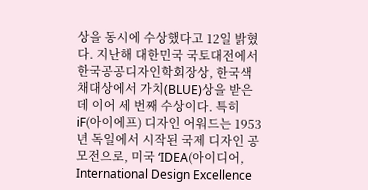상을 동시에 수상했다고 12일 밝혔다. 지난해 대한민국 국토대전에서 한국공공디자인학회장상, 한국색채대상에서 가치(BLUE)상을 받은 데 이어 세 번째 수상이다. 특히 iF(아이에프) 디자인 어워드는 1953년 독일에서 시작된 국제 디자인 공모전으로, 미국 ‘IDEA(아이디어, International Design Excellence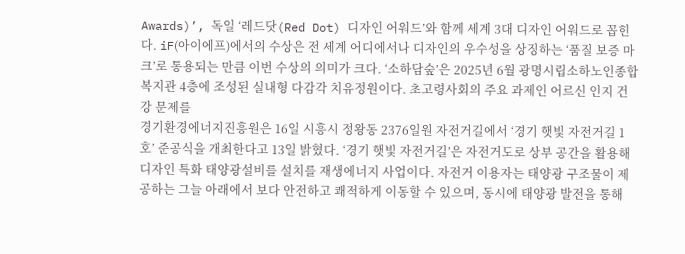Awards)’, 독일 ‘레드닷(Red Dot) 디자인 어워드’와 함께 세계 3대 디자인 어워드로 꼽힌다. iF(아이에프)에서의 수상은 전 세계 어디에서나 디자인의 우수성을 상징하는 ‘품질 보증 마크’로 통용되는 만큼 이번 수상의 의미가 크다. ‘소하담숲’은 2025년 6월 광명시립소하노인종합복지관 4층에 조성된 실내형 다감각 치유정원이다. 초고령사회의 주요 과제인 어르신 인지 건강 문제를
경기환경에너지진흥원은 16일 시흥시 정왕동 2376일원 자전거길에서 ‘경기 햇빛 자전거길 1호’ 준공식을 개최한다고 13일 밝혔다. ‘경기 햇빛 자전거길’은 자전거도로 상부 공간을 활용해 디자인 특화 태양광설비를 설치를 재생에너지 사업이다. 자전거 이용자는 태양광 구조물이 제공하는 그늘 아래에서 보다 안전하고 쾌적하게 이동할 수 있으며, 동시에 태양광 발전을 통해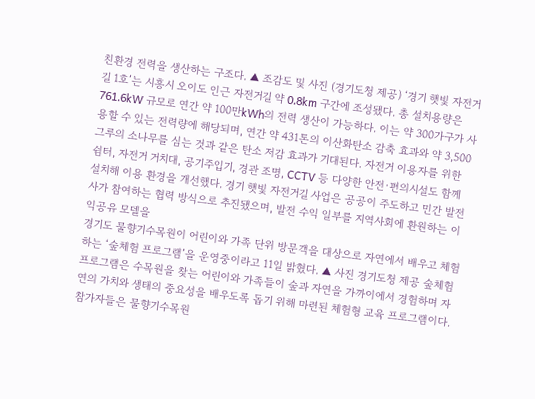친환경 전력을 생산하는 구조다. ▲ 조감도 및 사진 (경기도청 제공) ‘경기 햇빛 자전거길 1호’는 시흥시 오이도 인근 자전거길 약 0.8km 구간에 조성됐다. 총 설치용량은 761.6kW 규모로 연간 약 100만kWh의 전력 생산이 가능하다. 이는 약 300가구가 사용할 수 있는 전력량에 해당되며, 연간 약 431톤의 이산화탄소 감축 효과와 약 3,500그루의 소나무를 심는 것과 같은 탄소 저감 효과가 기대된다. 자전거 이용자를 위한 쉼터, 자전거 거치대, 공기주입기, 경관 조명, CCTV 등 다양한 안전·편의시설도 함께 설치해 이용 환경을 개선했다. 경기 햇빛 자전거길 사업은 공공이 주도하고 민간 발전사가 참여하는 협력 방식으로 추진됐으며, 발전 수익 일부를 지역사회에 환원하는 이익공유 모델을
경기도 물향기수목원이 어린이와 가족 단위 방문객을 대상으로 자연에서 배우고 체험하는 ‘숲체험 프로그램’을 운영중이라고 11일 밝혔다. ▲ 사진 경기도청 제공 숲체험 프로그램은 수목원을 찾는 어린이와 가족들이 숲과 자연을 가까이에서 경험하며 자연의 가치와 생태의 중요성을 배우도록 돕기 위해 마련된 체험형 교육 프로그램이다. 참가자들은 물향기수목원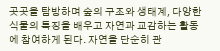곳곳을 탐방하며 숲의 구조와 생태계, 다양한 식물의 특징을 배우고 자연과 교감하는 활동에 참여하게 된다. 자연을 단순히 관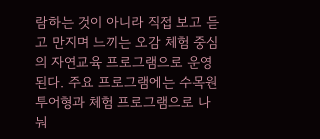람하는 것이 아니라 직접 보고 듣고 만지며 느끼는 오감 체험 중심의 자연교육 프로그램으로 운영된다. 주요 프로그램에는 수목원 투어형과 체험 프로그램으로 나눠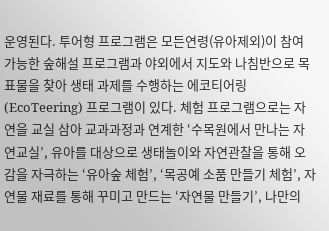운영된다. 투어형 프로그램은 모든연령(유아제외)이 참여 가능한 숲해설 프로그램과 야외에서 지도와 나침반으로 목표물을 찾아 생태 과제를 수행하는 에코티어링(EcoTeering) 프로그램이 있다. 체험 프로그램으로는 자연을 교실 삼아 교과과정과 연계한 ‘수목원에서 만나는 자연교실’, 유아를 대상으로 생태놀이와 자연관찰을 통해 오감을 자극하는 ‘유아숲 체험’, ‘목공예 소품 만들기 체험’, 자연물 재료를 통해 꾸미고 만드는 ‘자연물 만들기’, 나만의